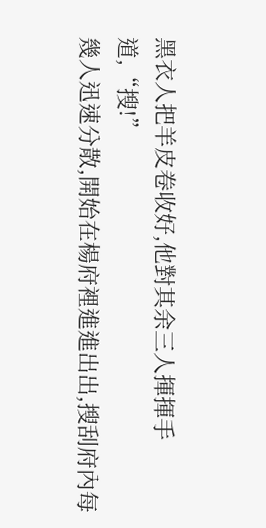黑衣人把羊皮卷收好,他對其余三人揮揮手道,“搜!”
幾人迅速分散,開始在楊府裡進進出出,搜刮府內每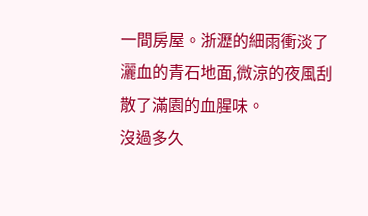一間房屋。浙瀝的細雨衝淡了灑血的青石地面,微涼的夜風刮散了滿園的血腥味。
沒過多久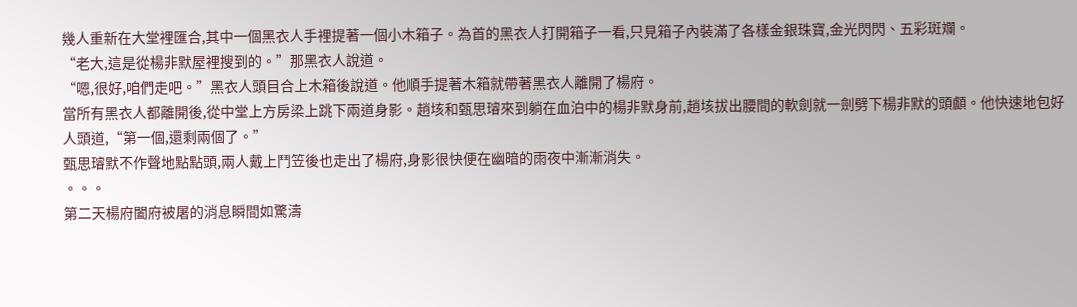幾人重新在大堂裡匯合,其中一個黑衣人手裡提著一個小木箱子。為首的黑衣人打開箱子一看,只見箱子內裝滿了各樣金銀珠寶,金光閃閃、五彩斑斕。
“老大,這是從楊非默屋裡搜到的。”那黑衣人說道。
“嗯,很好,咱們走吧。”黑衣人頭目合上木箱後說道。他順手提著木箱就帶著黑衣人離開了楊府。
當所有黑衣人都離開後,從中堂上方房梁上跳下兩道身影。趙垓和甄思璿來到躺在血泊中的楊非默身前,趙垓拔出腰間的軟劍就一劍劈下楊非默的頭顱。他快速地包好人頭道,“第一個,還剩兩個了。”
甄思璿默不作聲地點點頭,兩人戴上鬥笠後也走出了楊府,身影很快便在幽暗的雨夜中漸漸消失。
。。。
第二天楊府闔府被屠的消息瞬間如驚濤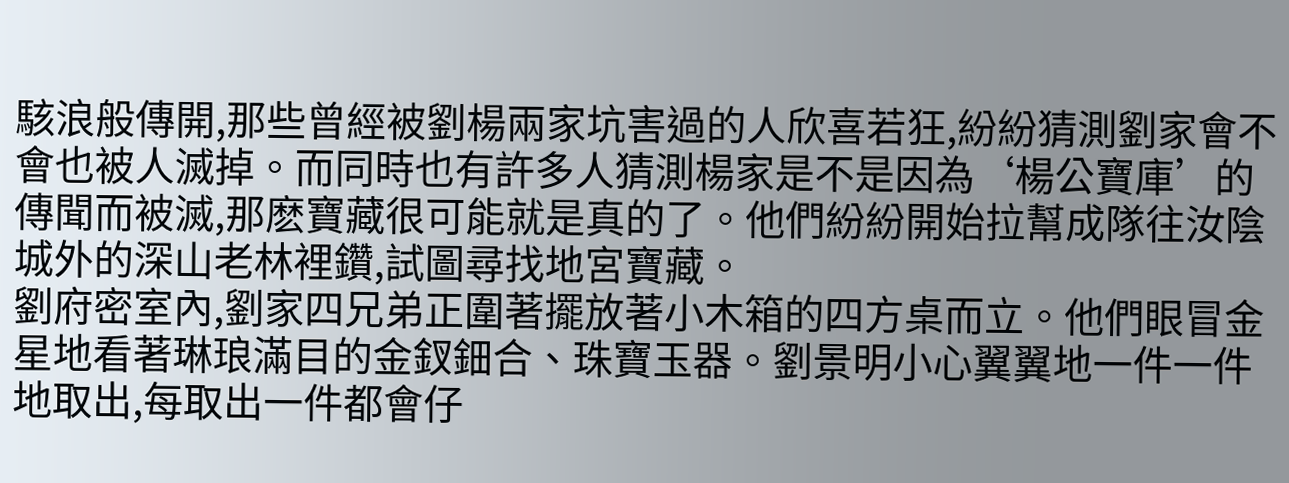駭浪般傳開,那些曾經被劉楊兩家坑害過的人欣喜若狂,紛紛猜測劉家會不會也被人滅掉。而同時也有許多人猜測楊家是不是因為‘楊公寶庫’的傳聞而被滅,那麽寶藏很可能就是真的了。他們紛紛開始拉幫成隊往汝陰城外的深山老林裡鑽,試圖尋找地宮寶藏。
劉府密室內,劉家四兄弟正圍著擺放著小木箱的四方桌而立。他們眼冒金星地看著琳琅滿目的金釵鈿合、珠寶玉器。劉景明小心翼翼地一件一件地取出,每取出一件都會仔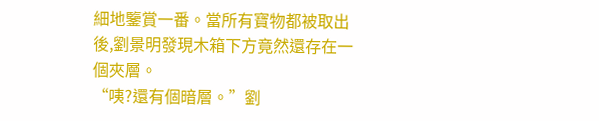細地鑒賞一番。當所有寶物都被取出後,劉景明發現木箱下方竟然還存在一個夾層。
“咦?還有個暗層。”劉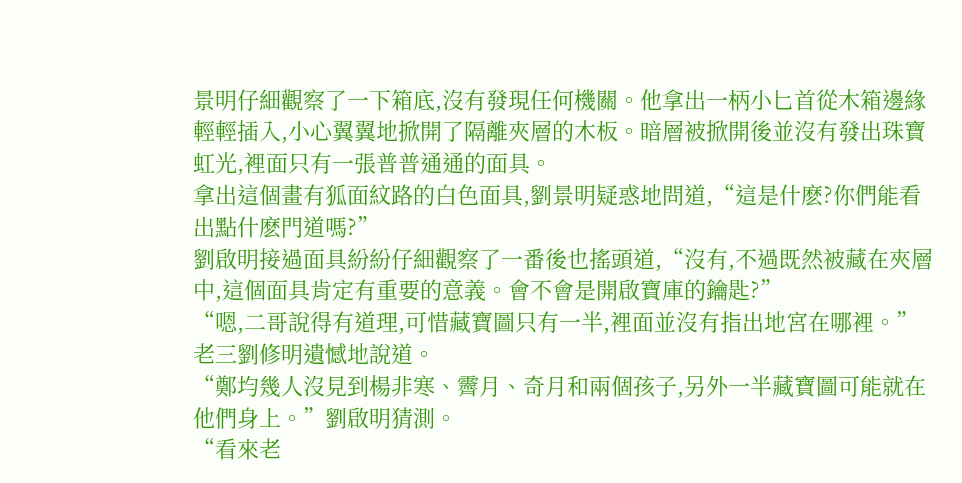景明仔細觀察了一下箱底,沒有發現任何機關。他拿出一柄小匕首從木箱邊緣輕輕插入,小心翼翼地掀開了隔離夾層的木板。暗層被掀開後並沒有發出珠寶虹光,裡面只有一張普普通通的面具。
拿出這個畫有狐面紋路的白色面具,劉景明疑惑地問道,“這是什麽?你們能看出點什麽門道嗎?”
劉啟明接過面具紛紛仔細觀察了一番後也搖頭道,“沒有,不過既然被藏在夾層中,這個面具肯定有重要的意義。會不會是開啟寶庫的鑰匙?”
“嗯,二哥說得有道理,可惜藏寶圖只有一半,裡面並沒有指出地宮在哪裡。”老三劉修明遺憾地說道。
“鄭均幾人沒見到楊非寒、霽月、奇月和兩個孩子,另外一半藏寶圖可能就在他們身上。”劉啟明猜測。
“看來老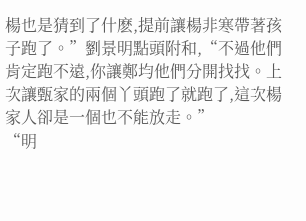楊也是猜到了什麽,提前讓楊非寒帶著孩子跑了。”劉景明點頭附和,“不過他們肯定跑不遠,你讓鄭均他們分開找找。上次讓甄家的兩個丫頭跑了就跑了,這次楊家人卻是一個也不能放走。”
“明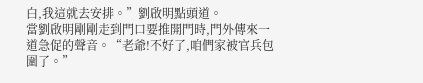白,我這就去安排。”劉啟明點頭道。
當劉啟明剛剛走到門口要推開門時,門外傳來一道急促的聲音。“老爺!不好了,咱們家被官兵包圍了。”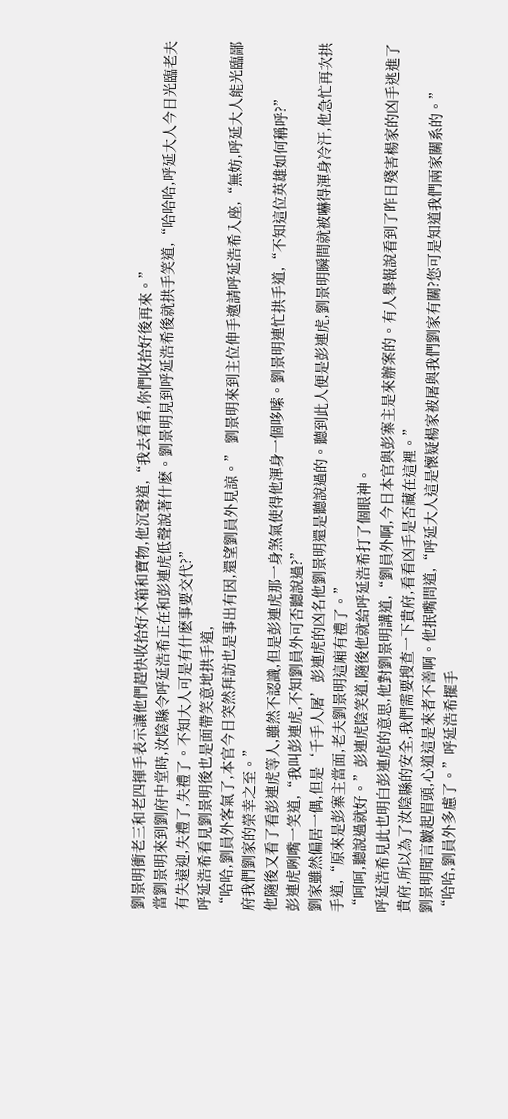劉景明衝老三和老四揮手表示讓他們趕快收拾好木箱和寶物,他沉聲道,“我去看看,你們收拾好後再來。”
當劉景明來到劉府中堂時,汝陰縣令呼延浩希正在和彭連虎低聲說著什麽。劉景明見到呼延浩希後就拱手笑道,“哈哈哈,呼延大人今日光臨老夫有失遠迎,失禮了,失禮了。不知大人可是有什麽事要交代?”
呼延浩希看見劉景明後也是面帶笑意地拱手道,
“哈哈,劉員外客氣了,本官今日突然拜訪也是事出有因,還望劉員外見諒。” 劉景明來到主位伸手邀請呼延浩希入座,“無妨,呼延大人能光臨鄙府我們劉家的榮幸之至。”
他隨後又看了看彭連虎等人,雖然不認識,但是彭連虎那一身煞氣使得他渾身一個哆嗦。劉景明連忙拱手道,“不知這位英雄如何稱呼?”
彭連虎咧嘴一笑道,“我叫彭連虎,不知劉員外可否聽說過?”
劉家雖然偏居一偶,但是‘千手人屠’彭連虎的凶名他劉景明還是聽說過的。聽到此人便是彭連虎,劉景明瞬間就被嚇得渾身冷汗,他急忙再次拱手道,“原來是彭寨主當面,老夫劉景明這廂有禮了。”
“呵呵,聽說過就好。”彭連虎陰笑道,隨後他就給呼延浩希打了個眼神。
呼延浩希見此也明白彭連虎的意思,他對劉景明講道,“劉員外啊,今日本官與彭寨主是來辦案的。有人舉報說看到了昨日殘害楊家的凶手逃進了貴府,所以為了汝陰縣的安全,我們需要搜查一下貴府,看看凶手是否藏在這裡。”
劉景明聞言皺起眉頭,心道這是來者不善啊。他抿嘴問道,“呼延大人這是懷疑楊家被屠與我們劉家有關?您可是知道我們兩家關系的。”
“哈哈,劉員外多慮了。”呼延浩希擺手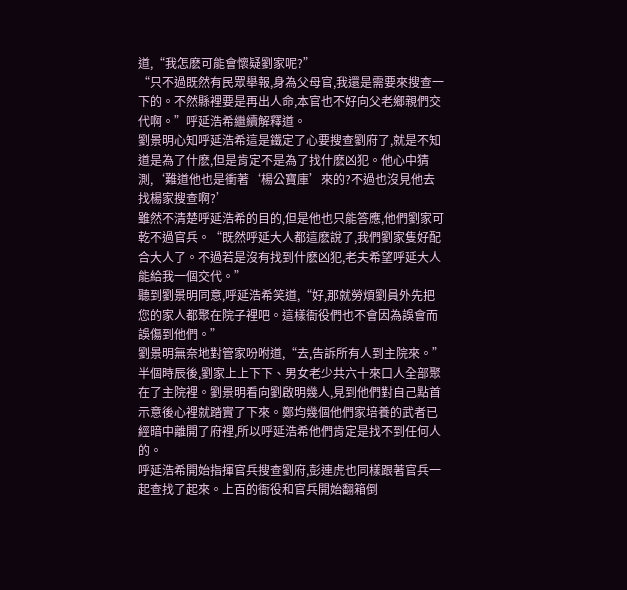道,“我怎麽可能會懷疑劉家呢?”
“只不過既然有民眾舉報,身為父母官,我還是需要來搜查一下的。不然縣裡要是再出人命,本官也不好向父老鄉親們交代啊。”呼延浩希繼續解釋道。
劉景明心知呼延浩希這是鐵定了心要搜查劉府了,就是不知道是為了什麽,但是肯定不是為了找什麽凶犯。他心中猜測,‘難道他也是衝著‘楊公寶庫’來的?不過也沒見他去找楊家搜查啊?’
雖然不清楚呼延浩希的目的,但是他也只能答應,他們劉家可乾不過官兵。“既然呼延大人都這麽說了,我們劉家隻好配合大人了。不過若是沒有找到什麽凶犯,老夫希望呼延大人能給我一個交代。”
聽到劉景明同意,呼延浩希笑道,“好,那就勞煩劉員外先把您的家人都聚在院子裡吧。這樣衙役們也不會因為誤會而誤傷到他們。”
劉景明無奈地對管家吩咐道,“去,告訴所有人到主院來。”
半個時辰後,劉家上上下下、男女老少共六十來口人全部聚在了主院裡。劉景明看向劉啟明幾人,見到他們對自己點首示意後心裡就踏實了下來。鄭均幾個他們家培養的武者已經暗中離開了府裡,所以呼延浩希他們肯定是找不到任何人的。
呼延浩希開始指揮官兵搜查劉府,彭連虎也同樣跟著官兵一起查找了起來。上百的衙役和官兵開始翻箱倒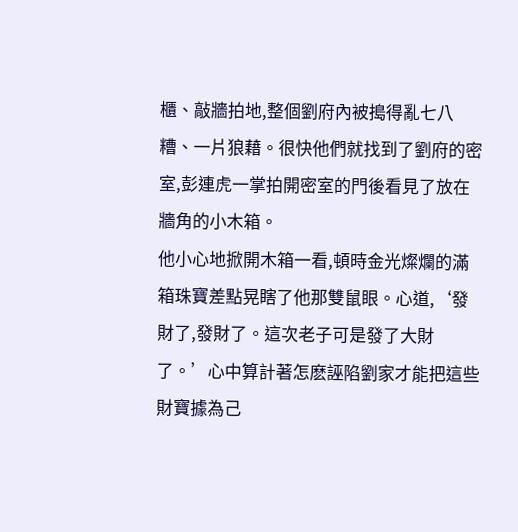櫃、敲牆拍地,整個劉府內被搗得亂七八糟、一片狼藉。很快他們就找到了劉府的密室,彭連虎一掌拍開密室的門後看見了放在牆角的小木箱。
他小心地掀開木箱一看,頓時金光燦爛的滿箱珠寶差點晃瞎了他那雙鼠眼。心道,‘發財了,發財了。這次老子可是發了大財了。’心中算計著怎麽誣陷劉家才能把這些財寶據為己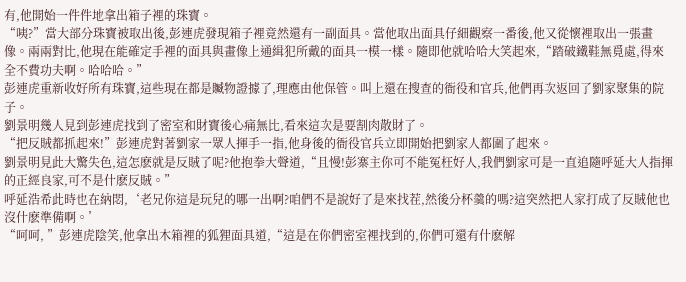有,他開始一件件地拿出箱子裡的珠寶。
“咦?”當大部分珠寶被取出後,彭連虎發現箱子裡竟然還有一副面具。當他取出面具仔細觀察一番後,他又從懷裡取出一張畫像。兩兩對比,他現在能確定手裡的面具與畫像上通緝犯所戴的面具一模一樣。隨即他就哈哈大笑起來,“踏破鐵鞋無覓處,得來全不費功夫啊。哈哈哈。”
彭連虎重新收好所有珠寶,這些現在都是贓物證據了,理應由他保管。叫上還在搜查的衙役和官兵,他們再次返回了劉家聚集的院子。
劉景明幾人見到彭連虎找到了密室和財寶後心痛無比,看來這次是要割肉散財了。
“把反賊都抓起來!”彭連虎對著劉家一眾人揮手一指,他身後的衙役官兵立即開始把劉家人都圍了起來。
劉景明見此大驚失色,這怎麽就是反賊了呢?他抱拳大聲道,“且慢!彭寨主你可不能冤枉好人,我們劉家可是一直追隨呼延大人指揮的正經良家,可不是什麽反賊。”
呼延浩希此時也在納悶,‘老兄你這是玩兒的哪一出啊?咱們不是說好了是來找茬,然後分杯羹的嗎?這突然把人家打成了反賊他也沒什麽準備啊。’
“呵呵, ”彭連虎陰笑,他拿出木箱裡的狐狸面具道,“這是在你們密室裡找到的,你們可還有什麽解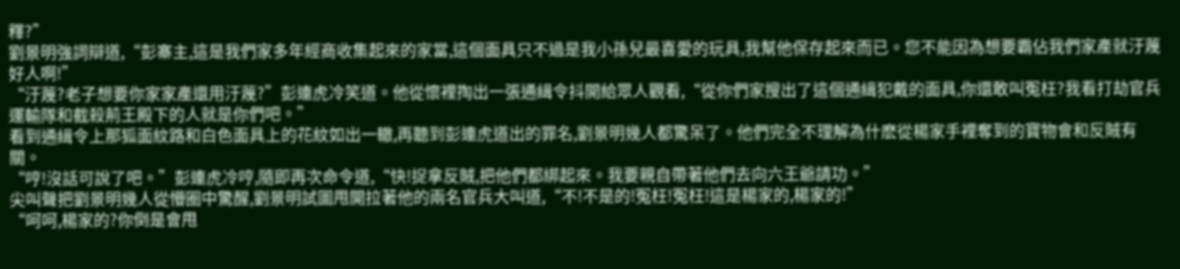釋?”
劉景明強詞辯道,“彭寨主,這是我們家多年經商收集起來的家當,這個面具只不過是我小孫兒最喜愛的玩具,我幫他保存起來而已。您不能因為想要霸佔我們家產就汙蔑好人啊!”
“汙蔑?老子想要你家家產還用汙蔑?”彭連虎冷笑道。他從懷裡掏出一張通緝令抖開給眾人觀看,“從你們家搜出了這個通緝犯戴的面具,你還敢叫冤枉?我看打劫官兵運輸隊和截殺荊王殿下的人就是你們吧。”
看到通緝令上那狐面紋路和白色面具上的花紋如出一轍,再聽到彭連虎道出的罪名,劉景明幾人都驚呆了。他們完全不理解為什麽從楊家手裡奪到的寶物會和反賊有關。
“哼!沒話可說了吧。”彭連虎冷哼,隨即再次命令道,“快!捉拿反賊,把他們都綁起來。我要親自帶著他們去向六王爺請功。”
尖叫聲把劉景明幾人從懵圈中驚醒,劉景明試圖甩開拉著他的兩名官兵大叫道,“不!不是的!冤枉!冤枉!這是楊家的,楊家的!”
“呵呵,楊家的?你倒是會甩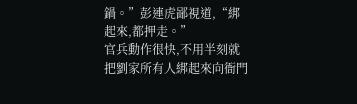鍋。”彭連虎鄙視道,“綁起來,都押走。”
官兵動作很快,不用半刻就把劉家所有人綁起來向衙門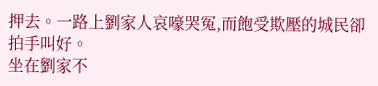押去。一路上劉家人哀嚎哭冤,而飽受欺壓的城民卻拍手叫好。
坐在劉家不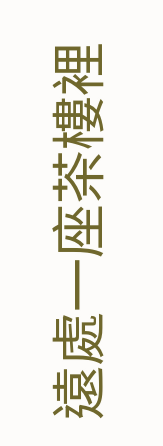遠處一座茶樓裡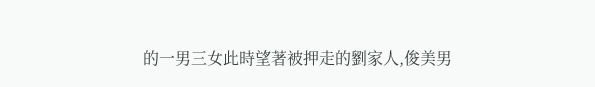的一男三女此時望著被押走的劉家人,俊美男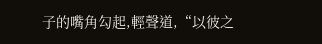子的嘴角勾起,輕聲道,“以彼之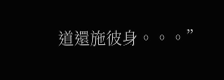道還施彼身。。。”